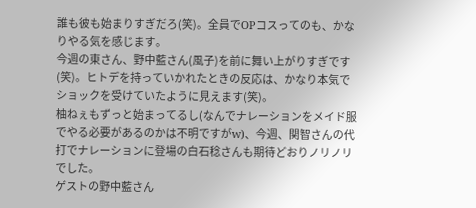誰も彼も始まりすぎだろ(笑)。全員でOPコスってのも、かなりやる気を感じます。
今週の東さん、野中藍さん(風子)を前に舞い上がりすぎです(笑)。ヒトデを持っていかれたときの反応は、かなり本気でショックを受けていたように見えます(笑)。
柚ねぇもずっと始まってるし(なんでナレーションをメイド服でやる必要があるのかは不明ですがw)、今週、関智さんの代打でナレーションに登場の白石稔さんも期待どおりノリノリでした。
ゲストの野中藍さん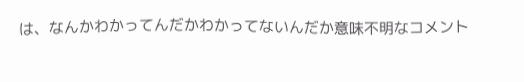は、なんかわかってんだかわかってないんだか意味不明なコメント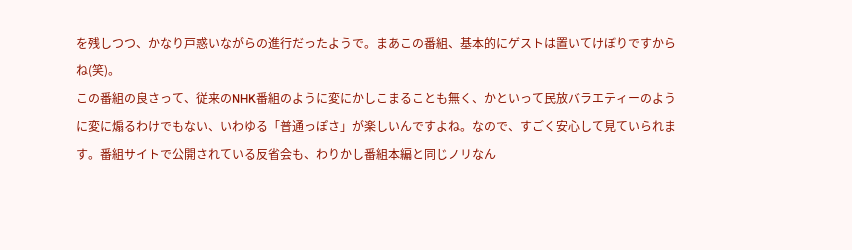を残しつつ、かなり戸惑いながらの進行だったようで。まあこの番組、基本的にゲストは置いてけぼりですからね(笑)。
この番組の良さって、従来のNHK番組のように変にかしこまることも無く、かといって民放バラエティーのように変に煽るわけでもない、いわゆる「普通っぽさ」が楽しいんですよね。なので、すごく安心して見ていられます。番組サイトで公開されている反省会も、わりかし番組本編と同じノリなん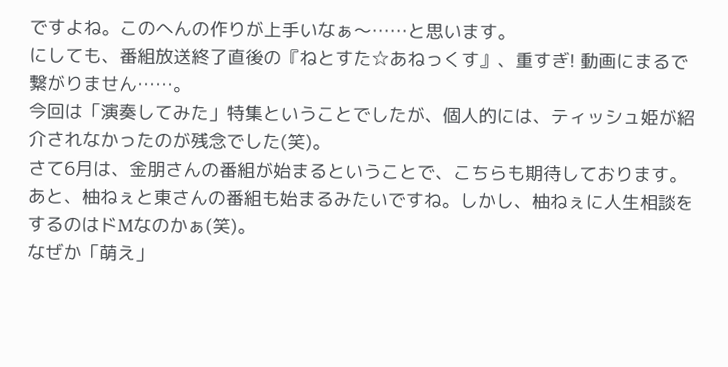ですよね。このへんの作りが上手いなぁ〜……と思います。
にしても、番組放送終了直後の『ねとすた☆あねっくす』、重すぎ! 動画にまるで繋がりません……。
今回は「演奏してみた」特集ということでしたが、個人的には、ティッシュ姫が紹介されなかったのが残念でした(笑)。
さて6月は、金朋さんの番組が始まるということで、こちらも期待しております。あと、柚ねぇと東さんの番組も始まるみたいですね。しかし、柚ねぇに人生相談をするのはドMなのかぁ(笑)。
なぜか「萌え」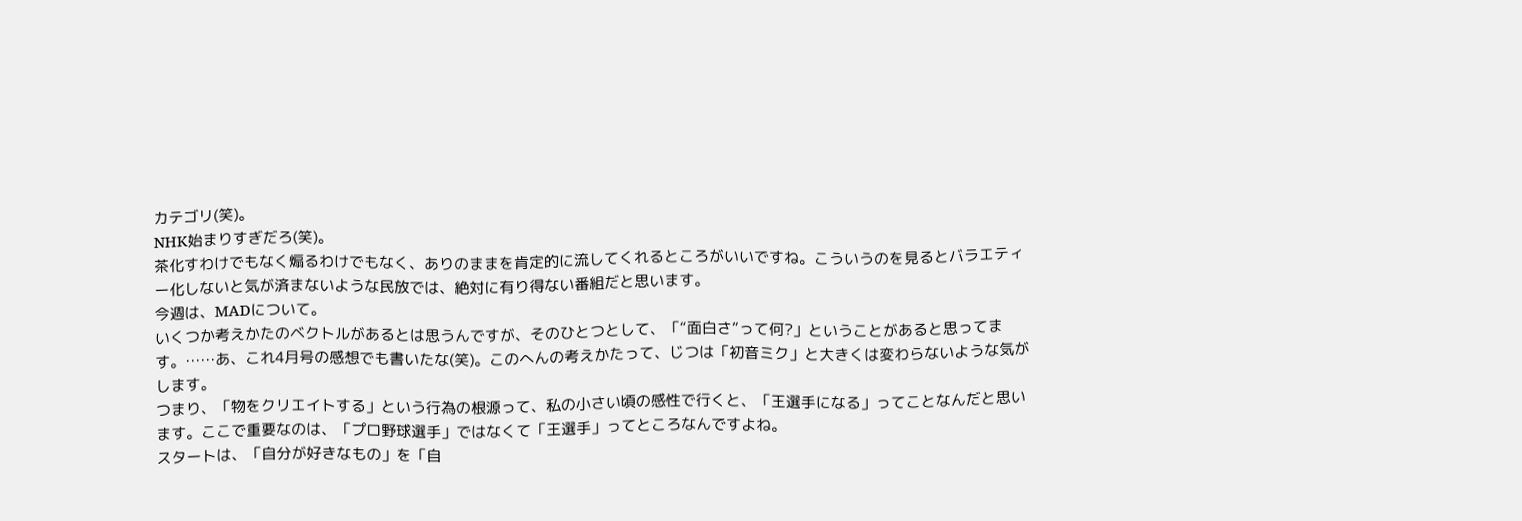カテゴリ(笑)。
NHK始まりすぎだろ(笑)。
茶化すわけでもなく煽るわけでもなく、ありのままを肯定的に流してくれるところがいいですね。こういうのを見るとバラエティー化しないと気が済まないような民放では、絶対に有り得ない番組だと思います。
今週は、MADについて。
いくつか考えかたのベクトルがあるとは思うんですが、そのひとつとして、「“面白さ”って何?」ということがあると思ってます。……あ、これ4月号の感想でも書いたな(笑)。このへんの考えかたって、じつは「初音ミク」と大きくは変わらないような気がします。
つまり、「物をクリエイトする」という行為の根源って、私の小さい頃の感性で行くと、「王選手になる」ってことなんだと思います。ここで重要なのは、「プロ野球選手」ではなくて「王選手」ってところなんですよね。
スタートは、「自分が好きなもの」を「自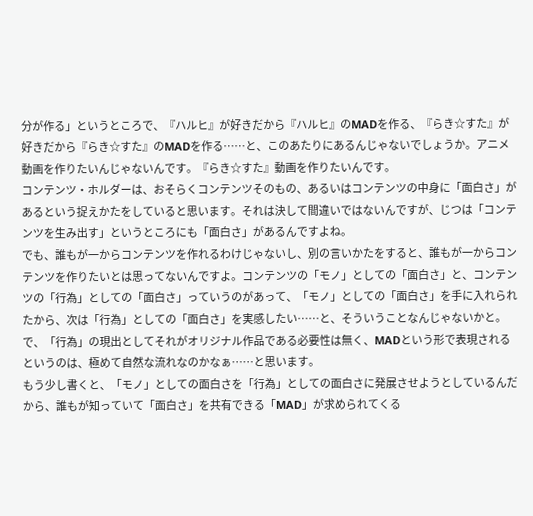分が作る」というところで、『ハルヒ』が好きだから『ハルヒ』のMADを作る、『らき☆すた』が好きだから『らき☆すた』のMADを作る……と、このあたりにあるんじゃないでしょうか。アニメ動画を作りたいんじゃないんです。『らき☆すた』動画を作りたいんです。
コンテンツ・ホルダーは、おそらくコンテンツそのもの、あるいはコンテンツの中身に「面白さ」があるという捉えかたをしていると思います。それは決して間違いではないんですが、じつは「コンテンツを生み出す」というところにも「面白さ」があるんですよね。
でも、誰もが一からコンテンツを作れるわけじゃないし、別の言いかたをすると、誰もが一からコンテンツを作りたいとは思ってないんですよ。コンテンツの「モノ」としての「面白さ」と、コンテンツの「行為」としての「面白さ」っていうのがあって、「モノ」としての「面白さ」を手に入れられたから、次は「行為」としての「面白さ」を実感したい……と、そういうことなんじゃないかと。で、「行為」の現出としてそれがオリジナル作品である必要性は無く、MADという形で表現されるというのは、極めて自然な流れなのかなぁ……と思います。
もう少し書くと、「モノ」としての面白さを「行為」としての面白さに発展させようとしているんだから、誰もが知っていて「面白さ」を共有できる「MAD」が求められてくる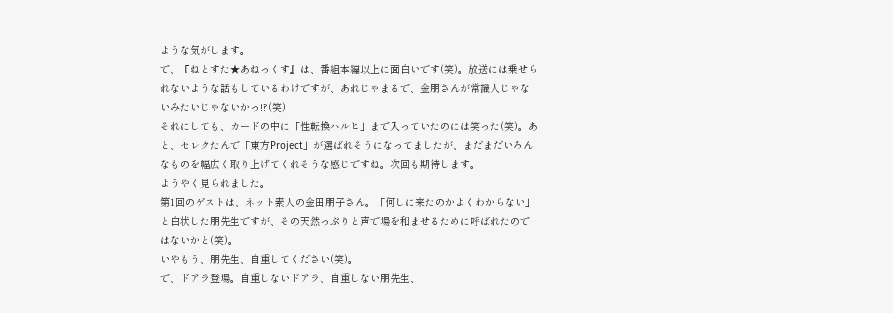ような気がします。
で、『ねとすた★あねっくす』は、番組本編以上に面白いです(笑)。放送には乗せられないような話もしているわけですが、あれじゃまるで、金朋さんが常識人じゃないみたいじゃないかっ!?(笑)
それにしても、カードの中に「性転換ハルヒ」まで入っていたのには笑った(笑)。あと、セレクたんで「東方Project」が選ばれそうになってましたが、まだまだいろんなものを幅広く取り上げてくれそうな感じですね。次回も期待します。
ようやく見られました。
第1回のゲストは、ネット素人の金田朋子さん。「何しに来たのかよくわからない」と白状した朋先生ですが、その天然っぷりと声で場を和ませるために呼ばれたのではないかと(笑)。
いやもう、朋先生、自重してください(笑)。
で、ドアラ登場。自重しないドアラ、自重しない朋先生、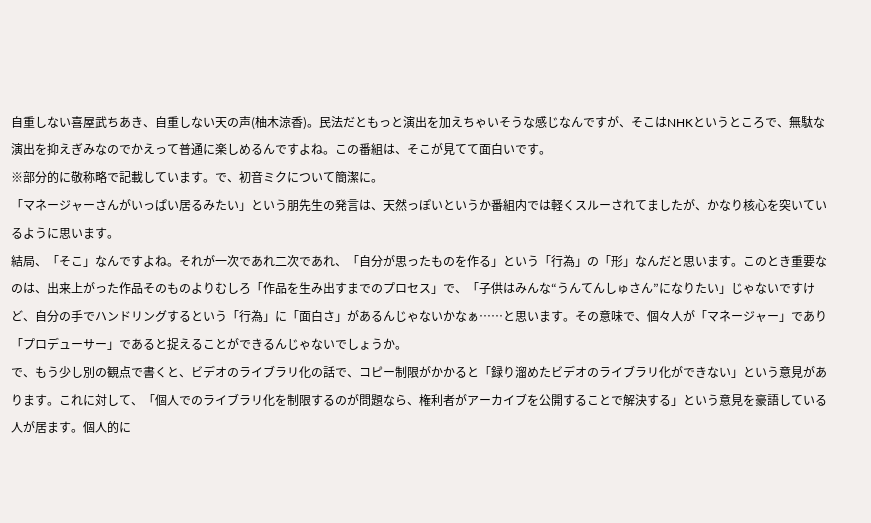自重しない喜屋武ちあき、自重しない天の声(柚木涼香)。民法だともっと演出を加えちゃいそうな感じなんですが、そこはNHKというところで、無駄な演出を抑えぎみなのでかえって普通に楽しめるんですよね。この番組は、そこが見てて面白いです。
※部分的に敬称略で記載しています。で、初音ミクについて簡潔に。
「マネージャーさんがいっぱい居るみたい」という朋先生の発言は、天然っぽいというか番組内では軽くスルーされてましたが、かなり核心を突いているように思います。
結局、「そこ」なんですよね。それが一次であれ二次であれ、「自分が思ったものを作る」という「行為」の「形」なんだと思います。このとき重要なのは、出来上がった作品そのものよりむしろ「作品を生み出すまでのプロセス」で、「子供はみんな“うんてんしゅさん”になりたい」じゃないですけど、自分の手でハンドリングするという「行為」に「面白さ」があるんじゃないかなぁ……と思います。その意味で、個々人が「マネージャー」であり「プロデューサー」であると捉えることができるんじゃないでしょうか。
で、もう少し別の観点で書くと、ビデオのライブラリ化の話で、コピー制限がかかると「録り溜めたビデオのライブラリ化ができない」という意見があります。これに対して、「個人でのライブラリ化を制限するのが問題なら、権利者がアーカイブを公開することで解決する」という意見を豪語している人が居ます。個人的に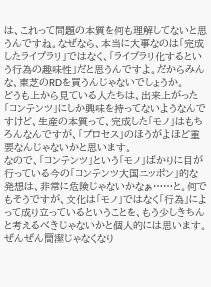は、これって問題の本質を何も理解してないと思うんですね。なぜなら、本当に大事なのは「完成したライブラリ」ではなく、「ライブラリ化するという行為の趣味性」だと思うんですよ。だからみんな、東芝のRDを買うんじゃないでしょうか。
どうも上から見ている人たちは、出来上がった「コンテンツ」にしか興味を持ってないようなんですけど、生産の本質って、完成した「モノ」はもちろんなんですが、「プロセス」のほうがよほど重要なんじゃないかと思います。
なので、「コンテンツ」という「モノ」ばかりに目が行っている今の「コンテンツ大国ニッポン」的な発想は、非常に危険じゃないかなぁ……と。何でもそうですが、文化は「モノ」ではなく「行為」によって成り立っているということを、もう少しきちんと考えるべきじゃないかと個人的には思います。
ぜんぜん簡潔じゃなくなり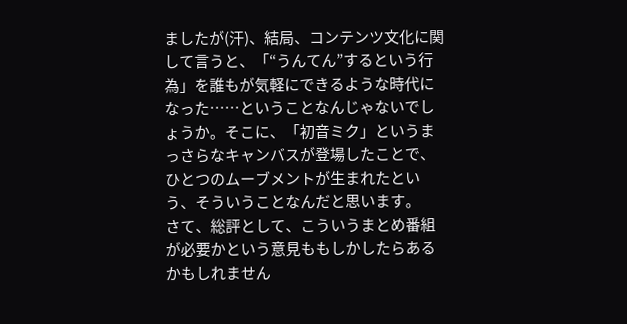ましたが(汗)、結局、コンテンツ文化に関して言うと、「“うんてん”するという行為」を誰もが気軽にできるような時代になった……ということなんじゃないでしょうか。そこに、「初音ミク」というまっさらなキャンバスが登場したことで、ひとつのムーブメントが生まれたという、そういうことなんだと思います。
さて、総評として、こういうまとめ番組が必要かという意見ももしかしたらあるかもしれません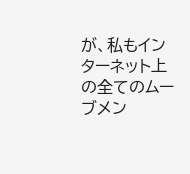が、私もインターネット上の全てのムーブメン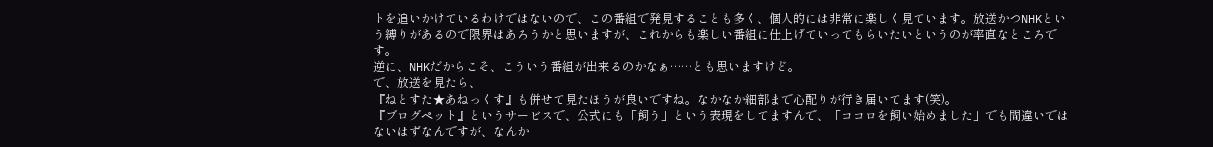トを追いかけているわけではないので、この番組で発見することも多く、個人的には非常に楽しく見ています。放送かつNHKという縛りがあるので限界はあろうかと思いますが、これからも楽しい番組に仕上げていってもらいたいというのが率直なところです。
逆に、NHKだからこそ、こういう番組が出来るのかなぁ……とも思いますけど。
で、放送を見たら、
『ねとすた★あねっくす』も併せて見たほうが良いですね。なかなか細部まで心配りが行き届いてます(笑)。
『ブログペット』というサービスで、公式にも「飼う」という表現をしてますんで、「ココロを飼い始めました」でも間違いではないはずなんですが、なんか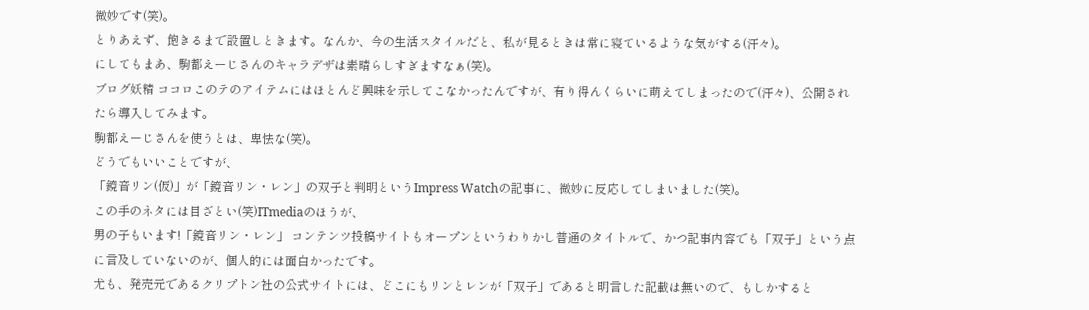微妙です(笑)。
とりあえず、飽きるまで設置しときます。なんか、今の生活スタイルだと、私が見るときは常に寝ているような気がする(汗々)。
にしてもまあ、駒都えーじさんのキャラデザは素晴らしすぎますなぁ(笑)。
ブログ妖精 ココロこのテのアイテムにはほとんど興味を示してこなかったんですが、有り得んくらいに萌えてしまったので(汗々)、公開されたら導入してみます。
駒都えーじさんを使うとは、卑怯な(笑)。
どうでもいいことですが、
「鏡音リン(仮)」が「鏡音リン・レン」の双子と判明というImpress Watchの記事に、微妙に反応してしまいました(笑)。
この手のネタには目ざとい(笑)ITmediaのほうが、
男の子もいます!「鏡音リン・レン」 コンテンツ投稿サイトもオープンというわりかし普通のタイトルで、かつ記事内容でも「双子」という点に言及していないのが、個人的には面白かったです。
尤も、発売元であるクリプトン社の公式サイトには、どこにもリンとレンが「双子」であると明言した記載は無いので、もしかすると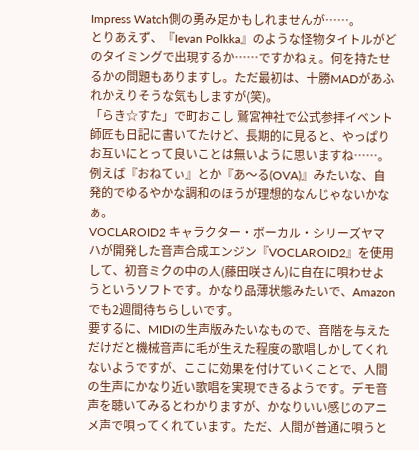Impress Watch側の勇み足かもしれませんが……。
とりあえず、『Ievan Polkka』のような怪物タイトルがどのタイミングで出現するか……ですかねぇ。何を持たせるかの問題もありますし。ただ最初は、十勝MADがあふれかえりそうな気もしますが(笑)。
「らき☆すた」で町おこし 鷲宮神社で公式参拝イベント師匠も日記に書いてたけど、長期的に見ると、やっぱりお互いにとって良いことは無いように思いますね……。例えば『おねてぃ』とか『あ〜る(OVA)』みたいな、自発的でゆるやかな調和のほうが理想的なんじゃないかなぁ。
VOCLAROID2 キャラクター・ボーカル・シリーズヤマハが開発した音声合成エンジン『VOCLAROID2』を使用して、初音ミクの中の人(藤田咲さん)に自在に唄わせようというソフトです。かなり品薄状態みたいで、Amazonでも2週間待ちらしいです。
要するに、MIDIの生声版みたいなもので、音階を与えただけだと機械音声に毛が生えた程度の歌唱しかしてくれないようですが、ここに効果を付けていくことで、人間の生声にかなり近い歌唱を実現できるようです。デモ音声を聴いてみるとわかりますが、かなりいい感じのアニメ声で唄ってくれています。ただ、人間が普通に唄うと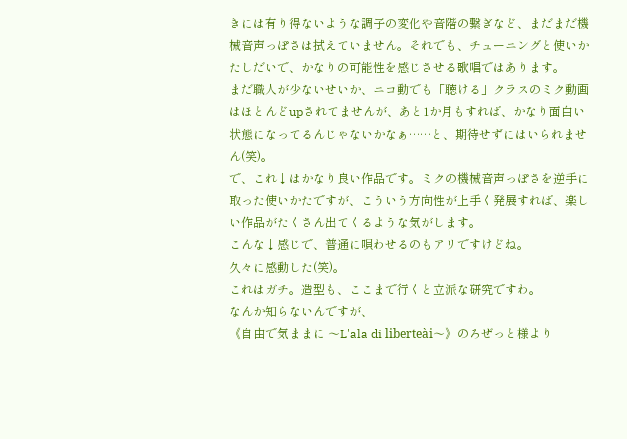きには有り得ないような調子の変化や音階の繋ぎなど、まだまだ機械音声っぽさは拭えていません。それでも、チューニングと使いかたしだいで、かなりの可能性を感じさせる歌唱ではあります。
まだ職人が少ないせいか、ニコ動でも「聴ける」クラスのミク動画はほとんどupされてませんが、あと1か月もすれば、かなり面白い状態になってるんじゃないかなぁ……と、期待せずにはいられません(笑)。
で、これ↓はかなり良い作品です。ミクの機械音声っぽさを逆手に取った使いかたですが、こういう方向性が上手く発展すれば、楽しい作品がたくさん出てくるような気がします。
こんな↓感じで、普通に唄わせるのもアリですけどね。
久々に感動した(笑)。
これはガチ。造型も、ここまで行くと立派な研究ですわ。
なんか知らないんですが、
《自由で気ままに 〜L'ala di liberteài〜》のろぜっと様より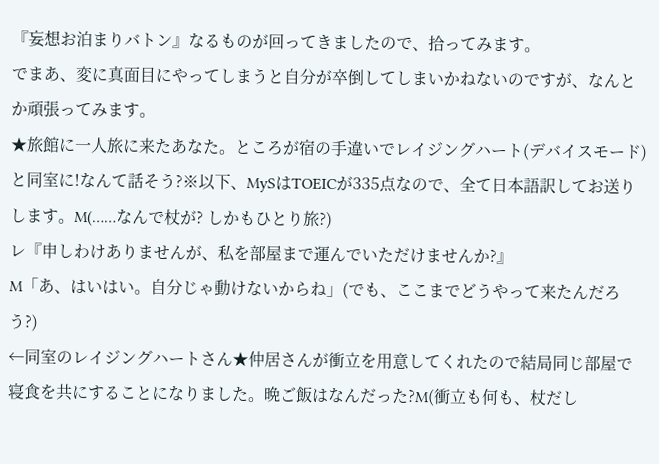『妄想お泊まりバトン』なるものが回ってきましたので、拾ってみます。
でまあ、変に真面目にやってしまうと自分が卒倒してしまいかねないのですが、なんとか頑張ってみます。
★旅館に一人旅に来たあなた。ところが宿の手違いでレイジングハート(デバイスモード)と同室に!なんて話そう?※以下、MySはTOEICが335点なので、全て日本語訳してお送りします。M(……なんで杖が? しかもひとり旅?)
レ『申しわけありませんが、私を部屋まで運んでいただけませんか?』
M「あ、はいはい。自分じゃ動けないからね」(でも、ここまでどうやって来たんだろう?)
←同室のレイジングハートさん★仲居さんが衝立を用意してくれたので結局同じ部屋で寝食を共にすることになりました。晩ご飯はなんだった?M(衝立も何も、杖だし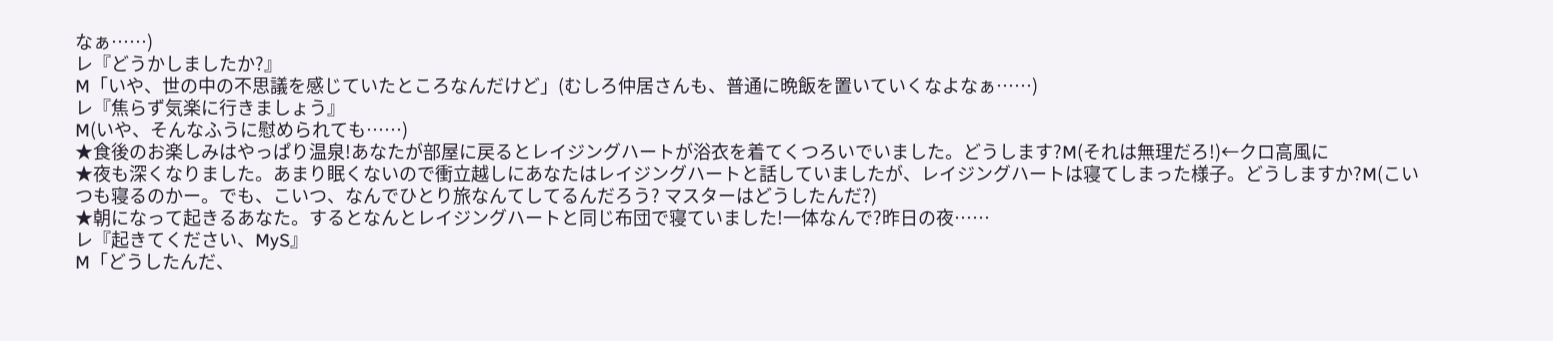なぁ……)
レ『どうかしましたか?』
M「いや、世の中の不思議を感じていたところなんだけど」(むしろ仲居さんも、普通に晩飯を置いていくなよなぁ……)
レ『焦らず気楽に行きましょう』
M(いや、そんなふうに慰められても……)
★食後のお楽しみはやっぱり温泉!あなたが部屋に戻るとレイジングハートが浴衣を着てくつろいでいました。どうします?M(それは無理だろ!)←クロ高風に
★夜も深くなりました。あまり眠くないので衝立越しにあなたはレイジングハートと話していましたが、レイジングハートは寝てしまった様子。どうしますか?M(こいつも寝るのかー。でも、こいつ、なんでひとり旅なんてしてるんだろう? マスターはどうしたんだ?)
★朝になって起きるあなた。するとなんとレイジングハートと同じ布団で寝ていました!一体なんで?昨日の夜……
レ『起きてください、MyS』
M「どうしたんだ、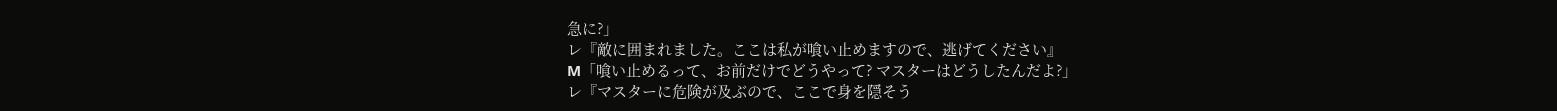急に?」
レ『敵に囲まれました。ここは私が喰い止めますので、逃げてください』
M「喰い止めるって、お前だけでどうやって? マスターはどうしたんだよ?」
レ『マスターに危険が及ぶので、ここで身を隠そう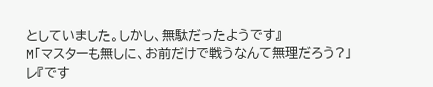としていました。しかし、無駄だったようです』
M「マスターも無しに、お前だけで戦うなんて無理だろう?」
レ『です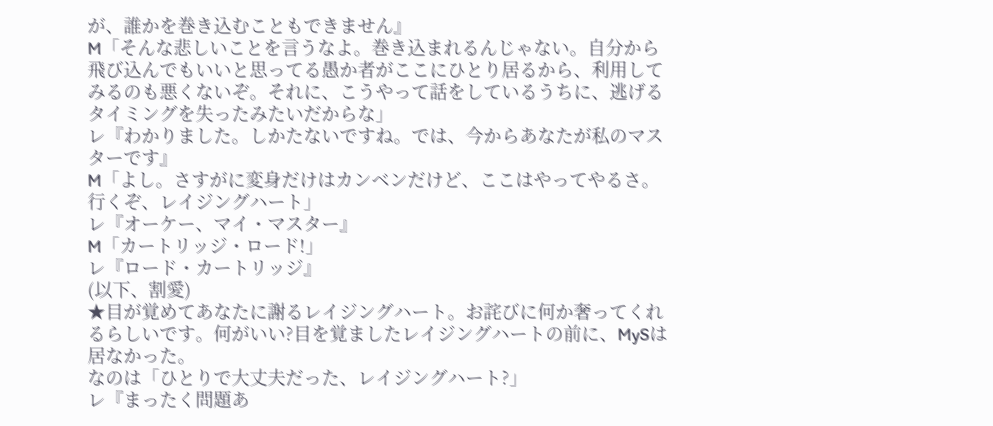が、誰かを巻き込むこともできません』
M「そんな悲しいことを言うなよ。巻き込まれるんじゃない。自分から飛び込んでもいいと思ってる愚か者がここにひとり居るから、利用してみるのも悪くないぞ。それに、こうやって話をしているうちに、逃げるタイミングを失ったみたいだからな」
レ『わかりました。しかたないですね。では、今からあなたが私のマスターです』
M「よし。さすがに変身だけはカンベンだけど、ここはやってやるさ。行くぞ、レイジングハート」
レ『オーケー、マイ・マスター』
M「カートリッジ・ロード!」
レ『ロード・カートリッジ』
(以下、割愛)
★目が覚めてあなたに謝るレイジングハート。お詫びに何か奢ってくれるらしいです。何がいい?目を覚ましたレイジングハートの前に、MySは居なかった。
なのは「ひとりで大丈夫だった、レイジングハート?」
レ『まったく問題あ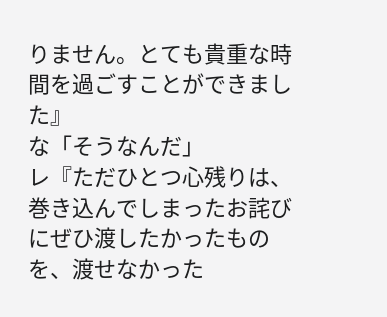りません。とても貴重な時間を過ごすことができました』
な「そうなんだ」
レ『ただひとつ心残りは、巻き込んでしまったお詫びにぜひ渡したかったものを、渡せなかった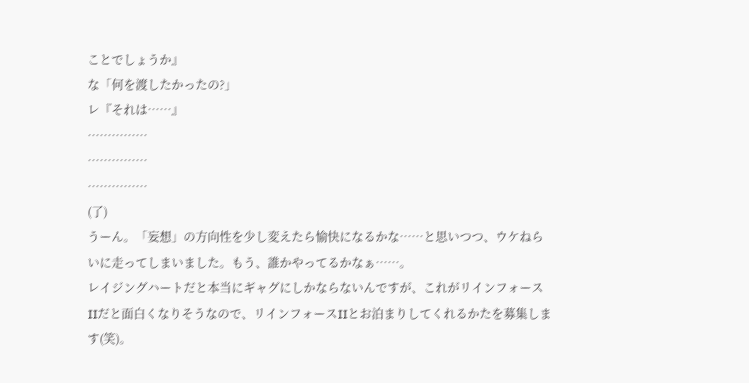ことでしょうか』
な「何を渡したかったの?」
レ『それは……』
……………
……………
……………
(了)
うーん。「妄想」の方向性を少し変えたら愉快になるかな……と思いつつ、ウケねらいに走ってしまいました。もう、誰かやってるかなぁ……。
レイジングハートだと本当にギャグにしかならないんですが、これがリインフォースIIだと面白くなりそうなので、リインフォースIIとお泊まりしてくれるかたを募集します(笑)。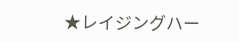★レイジングハー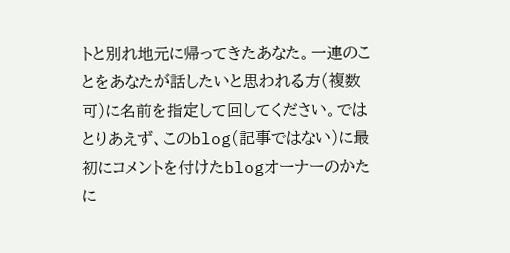トと別れ地元に帰ってきたあなた。一連のことをあなたが話したいと思われる方(複数可)に名前を指定して回してください。ではとりあえず、このblog(記事ではない)に最初にコメントを付けたblogオーナーのかたに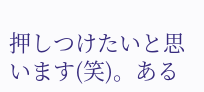押しつけたいと思います(笑)。ある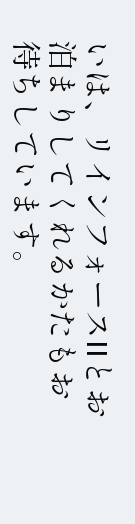いは、リインフォースIIとお泊まりしてくれるかたもお待ちしています。